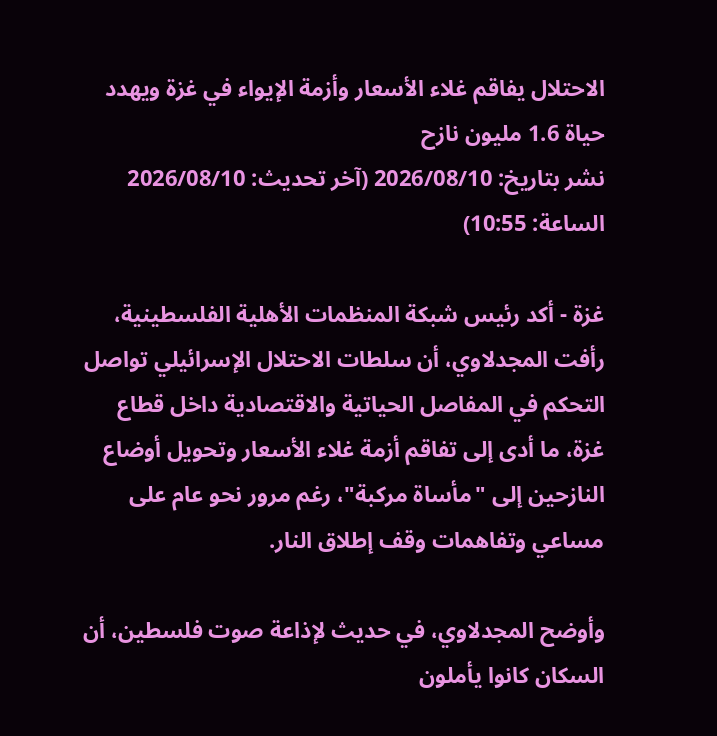الاحتلال يفاقم غلاء الأسعار وأزمة الإيواء في غزة ويهدد حياة 1.6 مليون نازح
نشر بتاريخ: 2026/08/10 (آخر تحديث: 2026/08/10 الساعة: 10:55)

غزة - أكد رئيس شبكة المنظمات الأهلية الفلسطينية، رأفت المجدلاوي، أن سلطات الاحتلال الإسرائيلي تواصل التحكم في المفاصل الحياتية والاقتصادية داخل قطاع غزة، ما أدى إلى تفاقم أزمة غلاء الأسعار وتحويل أوضاع النازحين إلى "مأساة مركبة"، رغم مرور نحو عام على مساعي وتفاهمات وقف إطلاق النار.

وأوضح المجدلاوي، في حديث لإذاعة صوت فلسطين، أن السكان كانوا يأملون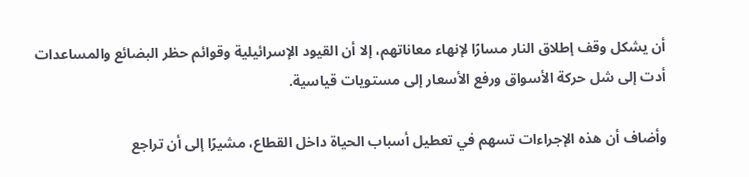أن يشكل وقف إطلاق النار مسارًا لإنهاء معاناتهم، إلا أن القيود الإسرائيلية وقوائم حظر البضائع والمساعدات أدت إلى شل حركة الأسواق ورفع الأسعار إلى مستويات قياسية.

وأضاف أن هذه الإجراءات تسهم في تعطيل أسباب الحياة داخل القطاع، مشيرًا إلى أن تراجع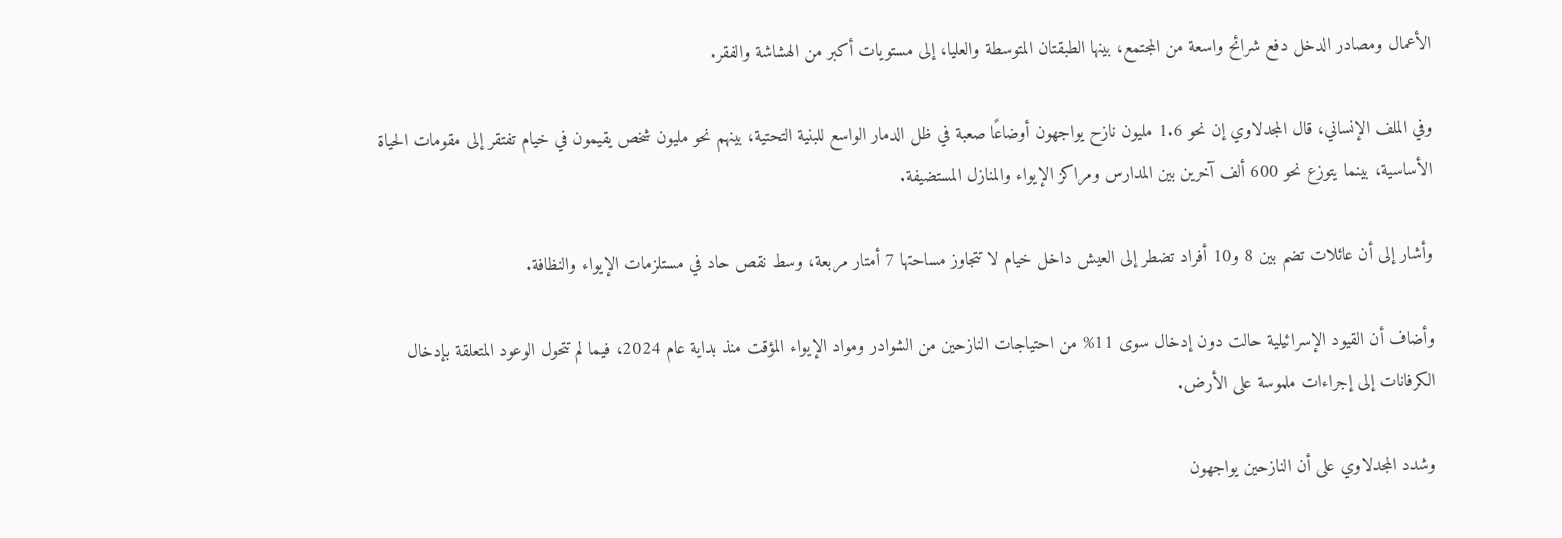الأعمال ومصادر الدخل دفع شرائح واسعة من المجتمع، بينها الطبقتان المتوسطة والعليا، إلى مستويات أكبر من الهشاشة والفقر.

وفي الملف الإنساني، قال المجدلاوي إن نحو 1.6 مليون نازح يواجهون أوضاعًا صعبة في ظل الدمار الواسع للبنية التحتية، بينهم نحو مليون شخص يقيمون في خيام تفتقر إلى مقومات الحياة الأساسية، بينما يتوزع نحو 600 ألف آخرين بين المدارس ومراكز الإيواء والمنازل المستضيفة.

وأشار إلى أن عائلات تضم بين 8 و10 أفراد تضطر إلى العيش داخل خيام لا تتجاوز مساحتها 7 أمتار مربعة، وسط نقص حاد في مستلزمات الإيواء والنظافة.

وأضاف أن القيود الإسرائيلية حالت دون إدخال سوى 11% من احتياجات النازحين من الشوادر ومواد الإيواء المؤقت منذ بداية عام 2024، فيما لم تتحول الوعود المتعلقة بإدخال الكرفانات إلى إجراءات ملموسة على الأرض.

وشدد المجدلاوي على أن النازحين يواجهون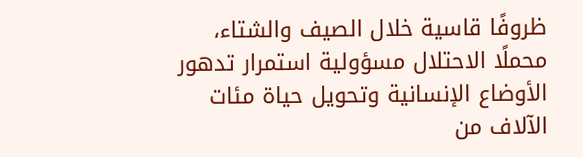ظروفًا قاسية خلال الصيف والشتاء، محملًا الاحتلال مسؤولية استمرار تدهور الأوضاع الإنسانية وتحويل حياة مئات الآلاف من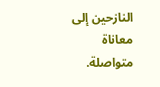النازحين إلى معاناة متواصلة.